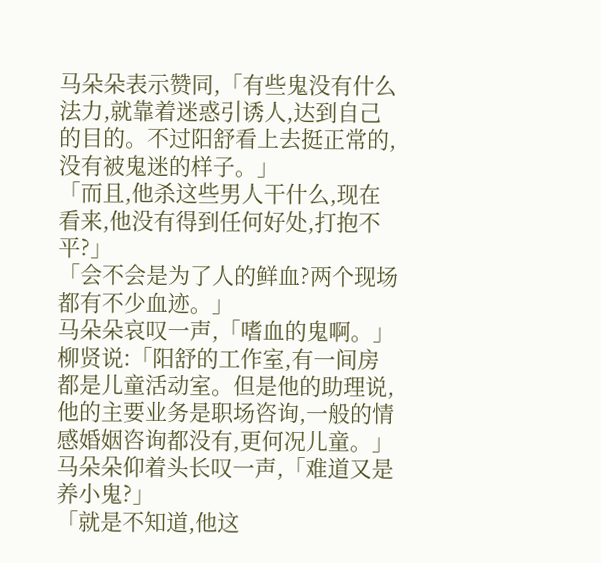马朵朵表示赞同,「有些鬼没有什么法力,就靠着迷惑引诱人,达到自己的目的。不过阳舒看上去挺正常的,没有被鬼迷的样子。」
「而且,他杀这些男人干什么,现在看来,他没有得到任何好处,打抱不平?」
「会不会是为了人的鲜血?两个现场都有不少血迹。」
马朵朵哀叹一声,「嗜血的鬼啊。」
柳贤说:「阳舒的工作室,有一间房都是儿童活动室。但是他的助理说,他的主要业务是职场咨询,一般的情感婚姻咨询都没有,更何况儿童。」
马朵朵仰着头长叹一声,「难道又是养小鬼?」
「就是不知道,他这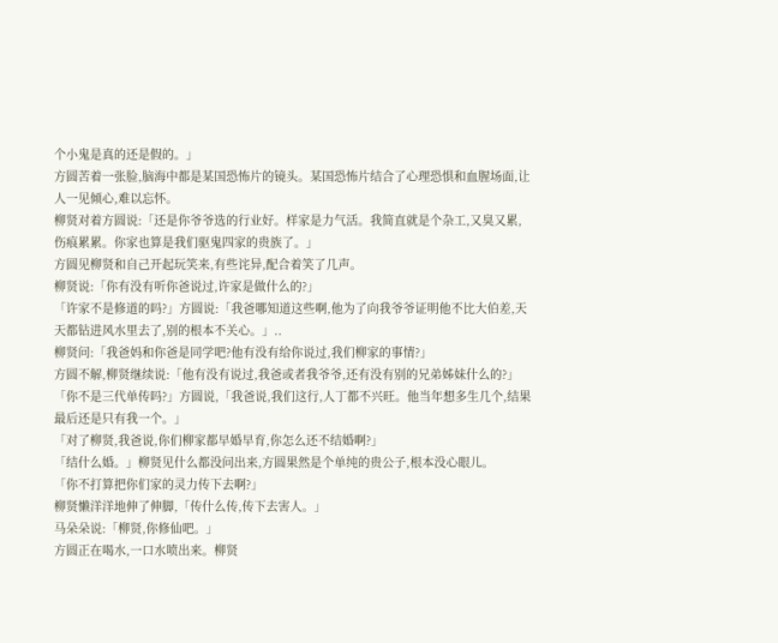个小鬼是真的还是假的。」
方圆苦着一张脸,脑海中都是某国恐怖片的镜头。某国恐怖片结合了心理恐惧和血腥场面,让人一见倾心,难以忘怀。
柳贤对着方圆说:「还是你爷爷选的行业好。样家是力气活。我简直就是个杂工,又臭又累,伤痕累累。你家也算是我们驱鬼四家的贵族了。」
方圆见柳贤和自己开起玩笑来,有些诧异,配合着笑了几声。
柳贤说:「你有没有听你爸说过,许家是做什么的?」
「许家不是修道的吗?」方圆说:「我爸哪知道这些啊,他为了向我爷爷证明他不比大伯差,天天都钻进风水里去了,别的根本不关心。」..
柳贤问:「我爸妈和你爸是同学吧?他有没有给你说过,我们柳家的事情?」
方圆不解,柳贤继续说:「他有没有说过,我爸或者我爷爷,还有没有别的兄弟姊妹什么的?」
「你不是三代单传吗?」方圆说,「我爸说,我们这行,人丁都不兴旺。他当年想多生几个,结果最后还是只有我一个。」
「对了柳贤,我爸说,你们柳家都早婚早育,你怎么还不结婚啊?」
「结什么婚。」柳贤见什么都没问出来,方圆果然是个单纯的贵公子,根本没心眼儿。
「你不打算把你们家的灵力传下去啊?」
柳贤懒洋洋地伸了伸脚,「传什么传,传下去害人。」
马朵朵说:「柳贤,你修仙吧。」
方圆正在喝水,一口水喷出来。柳贤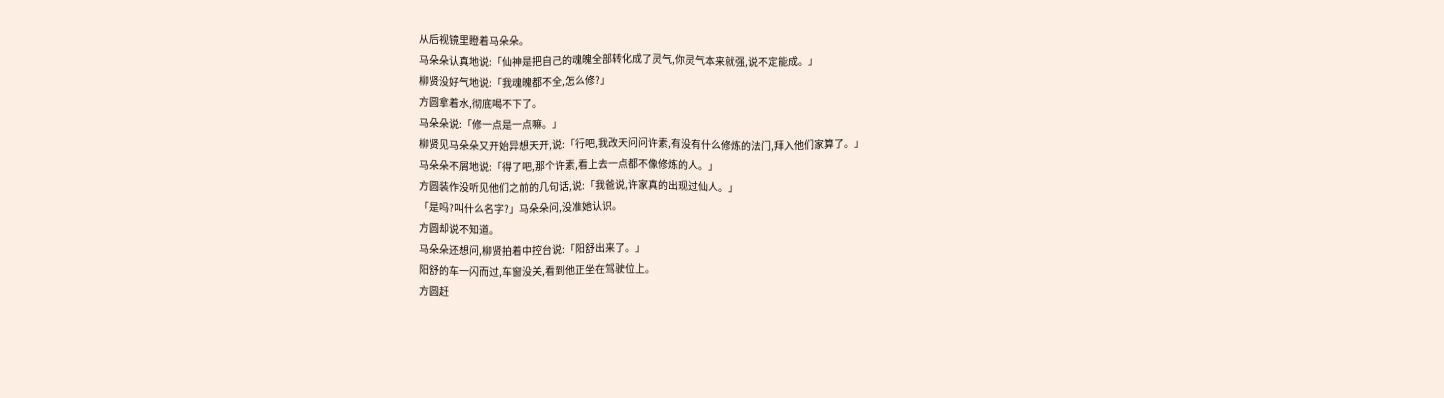从后视镜里瞪着马朵朵。
马朵朵认真地说:「仙神是把自己的魂魄全部转化成了灵气,你灵气本来就强,说不定能成。」
柳贤没好气地说:「我魂魄都不全,怎么修?」
方圆拿着水,彻底喝不下了。
马朵朵说:「修一点是一点嘛。」
柳贤见马朵朵又开始异想天开,说:「行吧,我改天问问许素,有没有什么修炼的法门,拜入他们家算了。」
马朵朵不屑地说:「得了吧,那个许素,看上去一点都不像修炼的人。」
方圆装作没听见他们之前的几句话,说:「我爸说,许家真的出现过仙人。」
「是吗?叫什么名字?」马朵朵问,没准她认识。
方圆却说不知道。
马朵朵还想问,柳贤拍着中控台说:「阳舒出来了。」
阳舒的车一闪而过,车窗没关,看到他正坐在驾驶位上。
方圆赶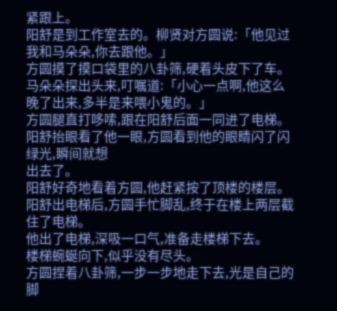紧跟上。
阳舒是到工作室去的。柳贤对方圆说:「他见过我和马朵朵,你去跟他。」
方圆摸了摸口袋里的八卦筛,硬着头皮下了车。马朵朵探出头来,叮嘱道:「小心一点啊,他这么晚了出来,多半是来喂小鬼的。」
方圆腿直打哆嗦,跟在阳舒后面一同进了电梯。阳舒抬眼看了他一眼,方圆看到他的眼睛闪了闪绿光,瞬间就想
出去了。
阳舒好奇地看着方圆,他赶紧按了顶楼的楼层。
阳舒出电梯后,方圆手忙脚乱,终于在楼上两层截住了电梯。
他出了电梯,深吸一口气,准备走楼梯下去。
楼梯蜿蜒向下,似乎没有尽头。
方圆捏着八卦筛,一步一步地走下去,光是自己的脚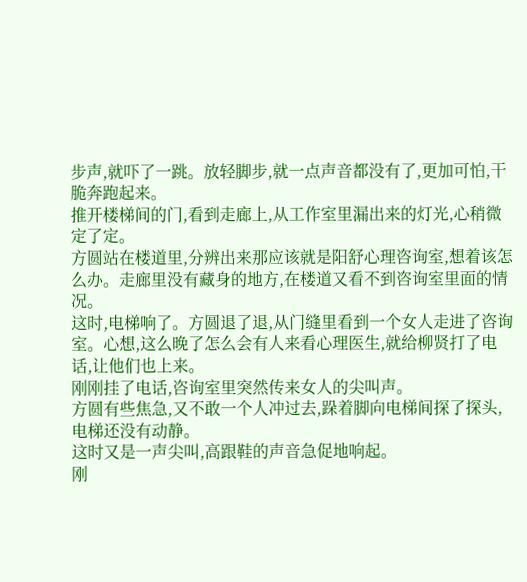步声,就吓了一跳。放轻脚步,就一点声音都没有了,更加可怕,干脆奔跑起来。
推开楼梯间的门,看到走廊上,从工作室里漏出来的灯光,心稍微定了定。
方圆站在楼道里,分辨出来那应该就是阳舒心理咨询室,想着该怎么办。走廊里没有藏身的地方,在楼道又看不到咨询室里面的情况。
这时,电梯响了。方圆退了退,从门缝里看到一个女人走进了咨询室。心想,这么晚了怎么会有人来看心理医生,就给柳贤打了电话,让他们也上来。
刚刚挂了电话,咨询室里突然传来女人的尖叫声。
方圆有些焦急,又不敢一个人冲过去,跺着脚向电梯间探了探头,电梯还没有动静。
这时又是一声尖叫,高跟鞋的声音急促地响起。
刚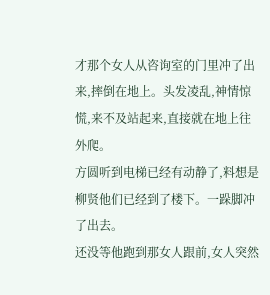才那个女人从咨询室的门里冲了出来,摔倒在地上。头发凌乱,神情惊慌,来不及站起来,直接就在地上往外爬。
方圆听到电梯已经有动静了,料想是柳贤他们已经到了楼下。一跺脚冲了出去。
还没等他跑到那女人跟前,女人突然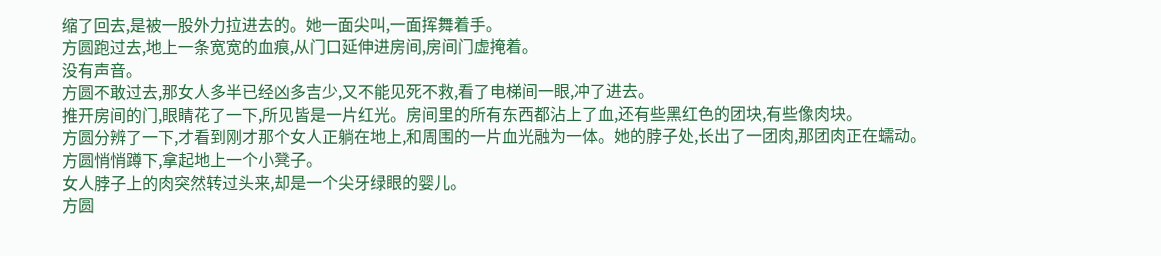缩了回去,是被一股外力拉进去的。她一面尖叫,一面挥舞着手。
方圆跑过去,地上一条宽宽的血痕,从门口延伸进房间,房间门虚掩着。
没有声音。
方圆不敢过去,那女人多半已经凶多吉少,又不能见死不救,看了电梯间一眼,冲了进去。
推开房间的门,眼睛花了一下,所见皆是一片红光。房间里的所有东西都沾上了血,还有些黑红色的团块,有些像肉块。
方圆分辨了一下,才看到刚才那个女人正躺在地上,和周围的一片血光融为一体。她的脖子处,长出了一团肉,那团肉正在蠕动。
方圆悄悄蹲下,拿起地上一个小凳子。
女人脖子上的肉突然转过头来,却是一个尖牙绿眼的婴儿。
方圆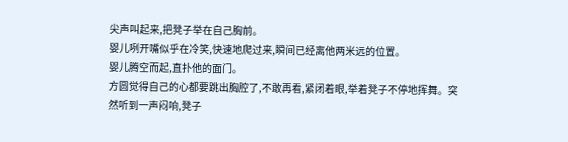尖声叫起来,把凳子举在自己胸前。
婴儿咧开嘴似乎在冷笑,快速地爬过来,瞬间已经离他两米远的位置。
婴儿腾空而起,直扑他的面门。
方圆觉得自己的心都要跳出胸腔了,不敢再看,紧闭着眼,举着凳子不停地挥舞。突然听到一声闷响,凳子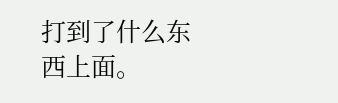打到了什么东西上面。